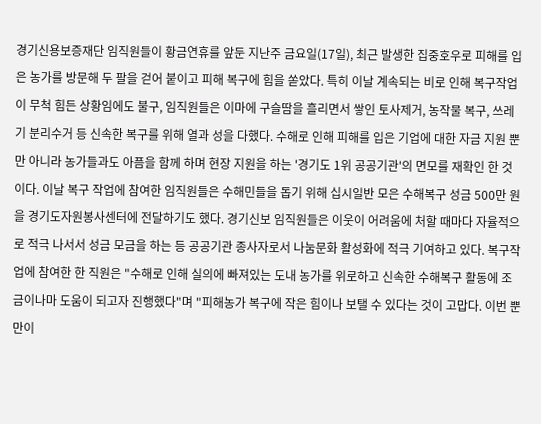경기신용보증재단 임직원들이 황금연휴를 앞둔 지난주 금요일(17일), 최근 발생한 집중호우로 피해를 입은 농가를 방문해 두 팔을 걷어 붙이고 피해 복구에 힘을 쏟았다. 특히 이날 계속되는 비로 인해 복구작업이 무척 힘든 상황임에도 불구, 임직원들은 이마에 구슬땀을 흘리면서 쌓인 토사제거, 농작물 복구, 쓰레기 분리수거 등 신속한 복구를 위해 열과 성을 다했다. 수해로 인해 피해를 입은 기업에 대한 자금 지원 뿐만 아니라 농가들과도 아픔을 함께 하며 현장 지원을 하는 '경기도 1위 공공기관'의 면모를 재확인 한 것이다. 이날 복구 작업에 참여한 임직원들은 수해민들을 돕기 위해 십시일반 모은 수해복구 성금 500만 원을 경기도자원봉사센터에 전달하기도 했다. 경기신보 임직원들은 이웃이 어려움에 처할 때마다 자율적으로 적극 나서서 성금 모금을 하는 등 공공기관 종사자로서 나눔문화 활성화에 적극 기여하고 있다. 복구작업에 참여한 한 직원은 "수해로 인해 실의에 빠져있는 도내 농가를 위로하고 신속한 수해복구 활동에 조금이나마 도움이 되고자 진행했다"며 "피해농가 복구에 작은 힘이나 보탤 수 있다는 것이 고맙다. 이번 뿐만이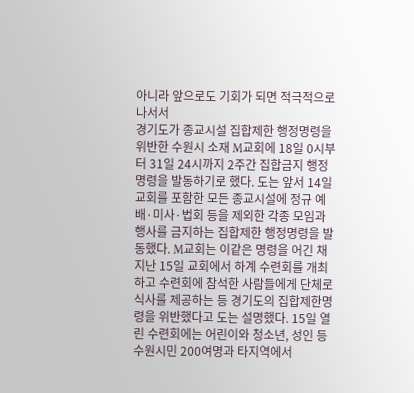아니라 앞으로도 기회가 되면 적극적으로 나서서
경기도가 종교시설 집합제한 행정명령을 위반한 수원시 소재 M교회에 18일 0시부터 31일 24시까지 2주간 집합금지 행정명령을 발동하기로 했다. 도는 앞서 14일 교회를 포함한 모든 종교시설에 정규 예배·미사·법회 등을 제외한 각종 모임과 행사를 금지하는 집합제한 행정명령을 발동했다. M교회는 이같은 명령을 어긴 채 지난 15일 교회에서 하계 수련회를 개최하고 수련회에 참석한 사람들에게 단체로 식사를 제공하는 등 경기도의 집합제한명령을 위반했다고 도는 설명했다. 15일 열린 수련회에는 어린이와 청소년, 성인 등 수원시민 200여명과 타지역에서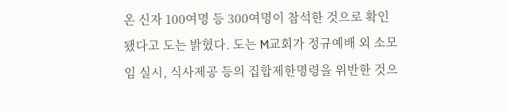온 신자 100여명 등 300여명이 참석한 것으로 확인됐다고 도는 밝혔다. 도는 M교회가 정규예배 외 소모임 실시, 식사제공 등의 집합제한명령을 위반한 것으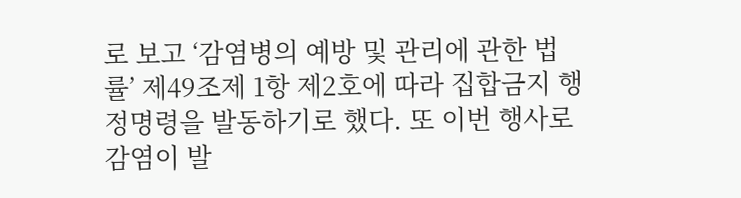로 보고 ‘감염병의 예방 및 관리에 관한 법률’ 제49조제 1항 제2호에 따라 집합금지 행정명령을 발동하기로 했다. 또 이번 행사로 감염이 발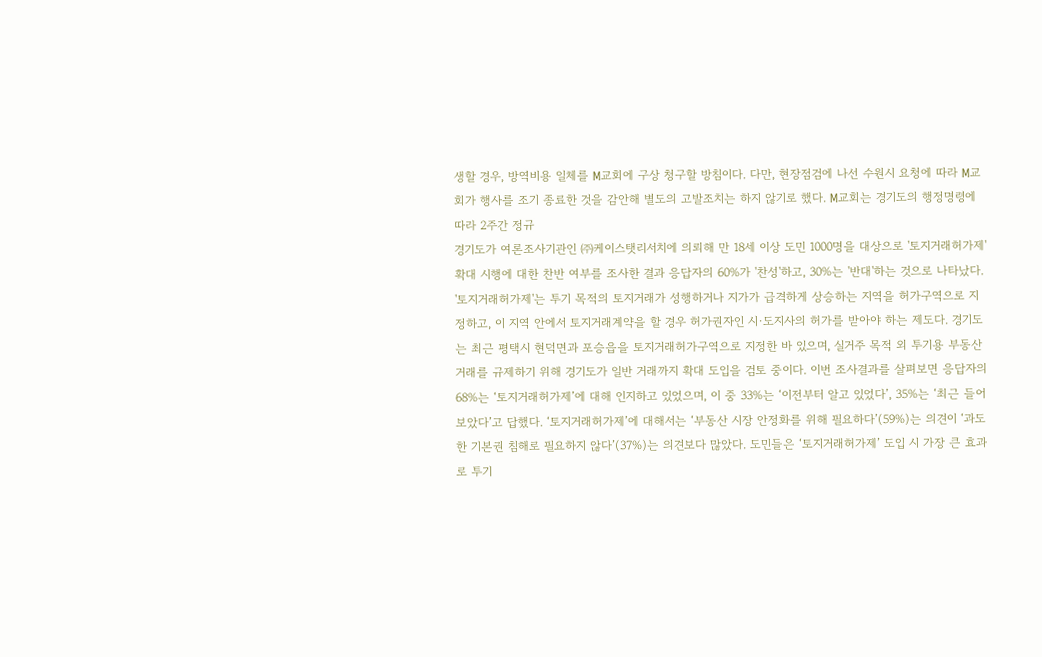생할 경우, 방역비용 일체를 M교회에 구상 청구할 방침이다. 다만, 현장점검에 나선 수원시 요청에 따라 M교회가 행사를 조기 종료한 것을 감안해 별도의 고발조치는 하지 않기로 했다. M교회는 경기도의 행정명령에 따라 2주간 정규
경기도가 여론조사기관인 ㈜케이스탯리서치에 의뢰해 만 18세 이상 도민 1000명을 대상으로 '토지거래허가제' 확대 시행에 대한 찬반 여부를 조사한 결과 응답자의 60%가 '찬성'하고, 30%는 '반대'하는 것으로 나타났다. '토지거래허가제'는 투기 목적의 토지거래가 성행하거나 지가가 급격하게 상승하는 지역을 허가구역으로 지정하고, 이 지역 안에서 토지거래계약을 할 경우 허가권자인 시·도지사의 허가를 받아야 하는 제도다. 경기도는 최근 평택시 현덕면과 포승읍을 토지거래허가구역으로 지정한 바 있으며, 실거주 목적 외 투기용 부동산거래를 규제하기 위해 경기도가 일반 거래까지 확대 도입을 검토 중이다. 이번 조사결과를 살펴보면 응답자의 68%는 ‘토지거래허가제’에 대해 인지하고 있었으며, 이 중 33%는 ‘이전부터 알고 있었다’, 35%는 ‘최근 들어보았다’고 답했다. ‘토지거래허가제’에 대해서는 ‘부동산 시장 안정화를 위해 필요하다’(59%)는 의견이 ‘과도한 기본권 침해로 필요하지 않다’(37%)는 의견보다 많았다. 도민들은 ‘토지거래허가제’ 도입 시 가장 큰 효과로 투기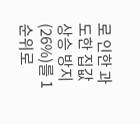로 인한 과도한 집값 상승 방지(26%)를 1순위로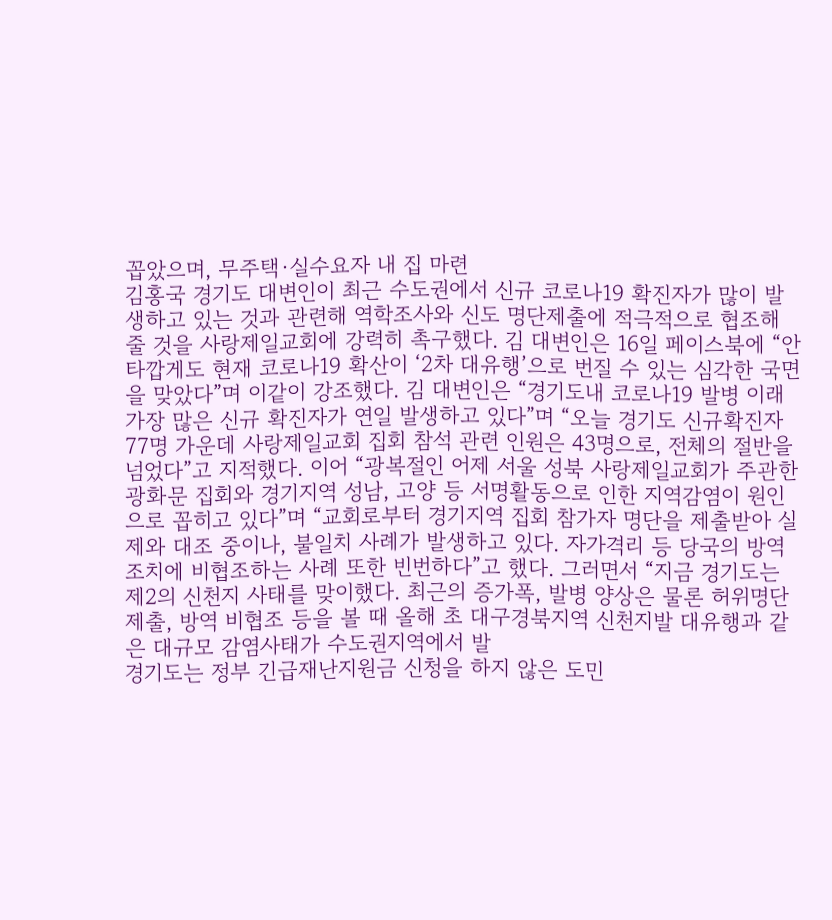꼽았으며, 무주택·실수요자 내 집 마련
김홍국 경기도 대변인이 최근 수도권에서 신규 코로나19 확진자가 많이 발생하고 있는 것과 관련해 역학조사와 신도 명단제출에 적극적으로 협조해 줄 것을 사랑제일교회에 강력히 촉구했다. 김 대변인은 16일 페이스북에 “안타깝게도 현재 코로나19 확산이 ‘2차 대유행’으로 번질 수 있는 심각한 국면을 맞았다”며 이같이 강조했다. 김 대변인은 “경기도내 코로나19 발병 이래 가장 많은 신규 확진자가 연일 발생하고 있다”며 “오늘 경기도 신규확진자 77명 가운데 사랑제일교회 집회 참석 관련 인원은 43명으로, 전체의 절반을 넘었다”고 지적했다. 이어 “광복절인 어제 서울 성북 사랑제일교회가 주관한 광화문 집회와 경기지역 성남, 고양 등 서명활동으로 인한 지역감염이 원인으로 꼽히고 있다”며 “교회로부터 경기지역 집회 참가자 명단을 제출받아 실제와 대조 중이나, 불일치 사례가 발생하고 있다. 자가격리 등 당국의 방역조치에 비협조하는 사례 또한 빈번하다”고 했다. 그러면서 “지금 경기도는 제2의 신천지 사태를 맞이했다. 최근의 증가폭, 발병 양상은 물론 허위명단 제출, 방역 비협조 등을 볼 때 올해 초 대구경북지역 신천지발 대유행과 같은 대규모 감염사태가 수도권지역에서 발
경기도는 정부 긴급재난지원금 신청을 하지 않은 도민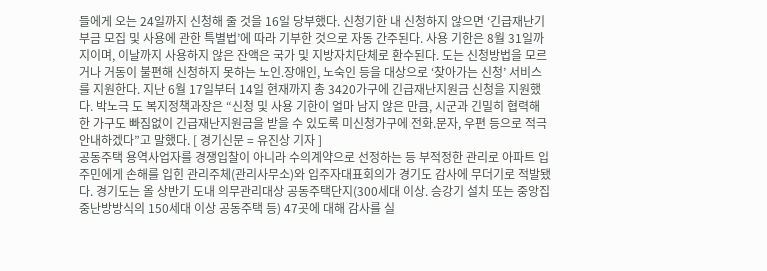들에게 오는 24일까지 신청해 줄 것을 16일 당부했다. 신청기한 내 신청하지 않으면 ‘긴급재난기부금 모집 및 사용에 관한 특별법’에 따라 기부한 것으로 자동 간주된다. 사용 기한은 8월 31일까지이며, 이날까지 사용하지 않은 잔액은 국가 및 지방자치단체로 환수된다. 도는 신청방법을 모르거나 거동이 불편해 신청하지 못하는 노인․장애인, 노숙인 등을 대상으로 ‘찾아가는 신청’ 서비스를 지원한다. 지난 6월 17일부터 14일 현재까지 총 3420가구에 긴급재난지원금 신청을 지원했다. 박노극 도 복지정책과장은 “신청 및 사용 기한이 얼마 남지 않은 만큼, 시군과 긴밀히 협력해 한 가구도 빠짐없이 긴급재난지원금을 받을 수 있도록 미신청가구에 전화․문자, 우편 등으로 적극 안내하겠다”고 말했다. [ 경기신문 = 유진상 기자 ]
공동주택 용역사업자를 경쟁입찰이 아니라 수의계약으로 선정하는 등 부적정한 관리로 아파트 입주민에게 손해를 입힌 관리주체(관리사무소)와 입주자대표회의가 경기도 감사에 무더기로 적발됐다. 경기도는 올 상반기 도내 의무관리대상 공동주택단지(300세대 이상. 승강기 설치 또는 중앙집중난방방식의 150세대 이상 공동주택 등) 47곳에 대해 감사를 실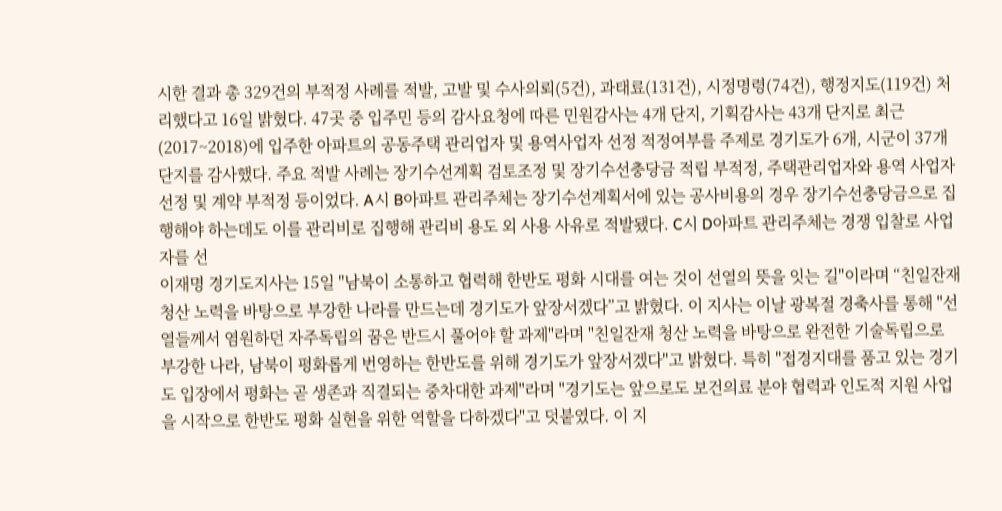시한 결과 총 329건의 부적정 사례를 적발, 고발 및 수사의뢰(5건), 과태료(131건), 시정명령(74건), 행정지도(119건) 처리했다고 16일 밝혔다. 47곳 중 입주민 등의 감사요청에 따른 민원감사는 4개 단지, 기획감사는 43개 단지로 최근(2017~2018)에 입주한 아파트의 공동주택 관리업자 및 용역사업자 선정 적정여부를 주제로 경기도가 6개, 시군이 37개 단지를 감사했다. 주요 적발 사례는 장기수선계획 검토조정 및 장기수선충당금 적립 부적정, 주택관리업자와 용역 사업자 선정 및 계약 부적정 등이었다. A시 B아파트 관리주체는 장기수선계획서에 있는 공사비용의 경우 장기수선충당금으로 집행해야 하는데도 이를 관리비로 집행해 관리비 용도 외 사용 사유로 적발됐다. C시 D아파트 관리주체는 경쟁 입찰로 사업자를 선
이재명 경기도지사는 15일 "남북이 소통하고 협력해 한반도 평화 시대를 여는 것이 선열의 뜻을 잇는 길"이라며 “친일잔재 청산 노력을 바탕으로 부강한 나라를 만드는데 경기도가 앞장서겠다”고 밝혔다. 이 지사는 이날 광복절 경축사를 통해 "선열들께서 염원하던 자주독립의 꿈은 반드시 풀어야 할 과제"라며 "친일잔재 청산 노력을 바탕으로 완전한 기술독립으로 부강한 나라, 남북이 평화롭게 번영하는 한반도를 위해 경기도가 앞장서겠다"고 밝혔다. 특히 "접경지대를 품고 있는 경기도 입장에서 평화는 곧 생존과 직결되는 중차대한 과제"라며 "경기도는 앞으로도 보건의료 분야 협력과 인도적 지원 사업을 시작으로 한반도 평화 실현을 위한 역할을 다하겠다"고 덧붙였다. 이 지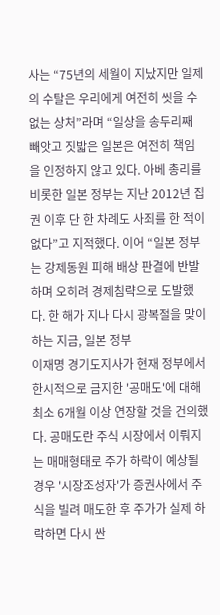사는 “75년의 세월이 지났지만 일제의 수탈은 우리에게 여전히 씻을 수 없는 상처”라며 “일상을 송두리째 빼앗고 짓밟은 일본은 여전히 책임을 인정하지 않고 있다. 아베 총리를 비롯한 일본 정부는 지난 2012년 집권 이후 단 한 차례도 사죄를 한 적이 없다”고 지적했다. 이어 “일본 정부는 강제동원 피해 배상 판결에 반발하며 오히려 경제침략으로 도발했다. 한 해가 지나 다시 광복절을 맞이하는 지금, 일본 정부
이재명 경기도지사가 현재 정부에서 한시적으로 금지한 '공매도'에 대해 최소 6개월 이상 연장할 것을 건의했다. 공매도란 주식 시장에서 이뤄지는 매매형태로 주가 하락이 예상될 경우 '시장조성자'가 증권사에서 주식을 빌려 매도한 후 주가가 실제 하락하면 다시 싼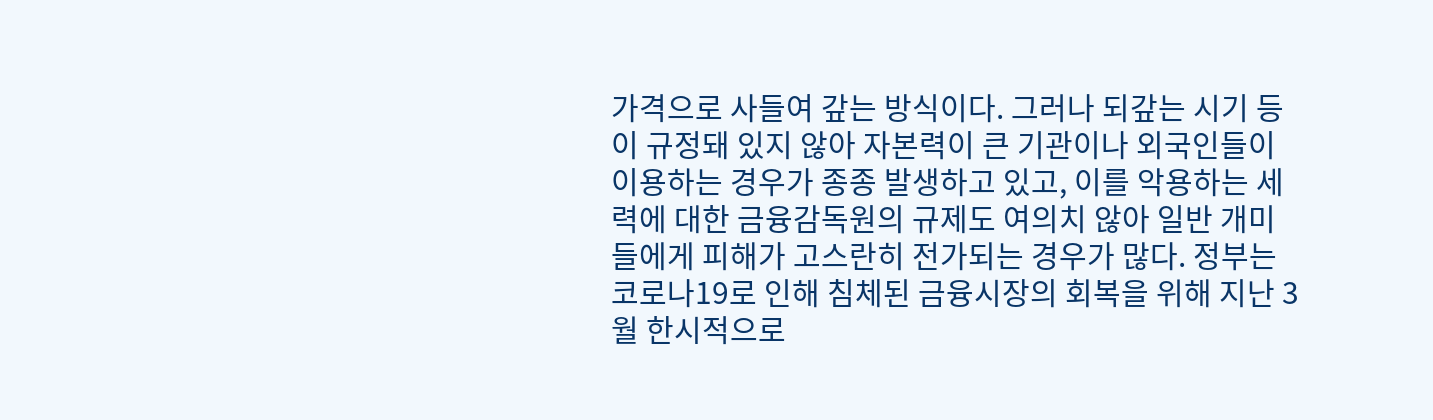가격으로 사들여 갚는 방식이다. 그러나 되갚는 시기 등이 규정돼 있지 않아 자본력이 큰 기관이나 외국인들이 이용하는 경우가 종종 발생하고 있고, 이를 악용하는 세력에 대한 금융감독원의 규제도 여의치 않아 일반 개미들에게 피해가 고스란히 전가되는 경우가 많다. 정부는 코로나19로 인해 침체된 금융시장의 회복을 위해 지난 3월 한시적으로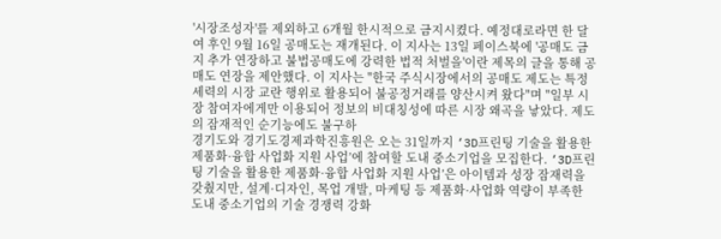'시장조성자'를 제외하고 6개월 한시적으로 금지시켰다. 예정대로라면 한 달여 후인 9월 16일 공매도는 재개된다. 이 지사는 13일 페이스북에 '공매도 금지 추가 연장하고 불법공매도에 강력한 법적 처벌을'이란 제목의 글을 통해 공매도 연장을 제안했다. 이 지사는 "한국 주식시장에서의 공매도 제도는 특정세력의 시장 교란 행위로 활용되어 불공정거래를 양산시켜 왔다"며 "일부 시장 참여자에게만 이용되어 정보의 비대칭성에 따른 시장 왜곡을 낳았다. 제도의 잠재적인 순기능에도 불구하
경기도와 경기도경제과학진흥원은 오는 31일까지 ‘3D프린팅 기술을 활용한 제품화·융합 사업화 지원 사업’에 참여할 도내 중소기업을 모집한다. ‘3D프린팅 기술을 활용한 제품화·융합 사업화 지원 사업’은 아이템과 성장 잠재력을 갖췄지만, 설계·디자인, 목업 개발, 마케팅 등 제품화·사업화 역량이 부족한 도내 중소기업의 기술 경쟁력 강화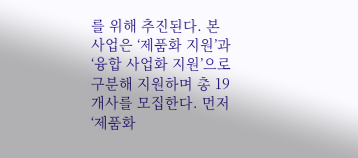를 위해 추진된다. 본 사업은 ‘제품화 지원’과 ‘융합 사업화 지원’으로 구분해 지원하며 총 19개사를 모집한다. 먼저 ‘제품화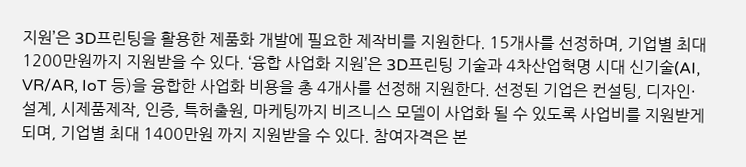지원’은 3D프린팅을 활용한 제품화 개발에 필요한 제작비를 지원한다. 15개사를 선정하며, 기업별 최대 1200만원까지 지원받을 수 있다. ‘융합 사업화 지원’은 3D프린팅 기술과 4차산업혁명 시대 신기술(AI, VR/AR, IoT 등)을 융합한 사업화 비용을 총 4개사를 선정해 지원한다. 선정된 기업은 컨설팅, 디자인·설계, 시제품제작, 인증, 특허출원, 마케팅까지 비즈니스 모델이 사업화 될 수 있도록 사업비를 지원받게 되며, 기업별 최대 1400만원 까지 지원받을 수 있다. 참여자격은 본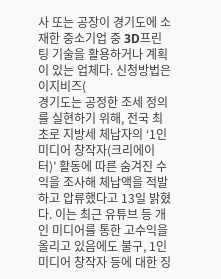사 또는 공장이 경기도에 소재한 중소기업 중 3D프린팅 기술을 활용하거나 계획이 있는 업체다. 신청방법은 이지비즈(
경기도는 공정한 조세 정의를 실현하기 위해, 전국 최초로 지방세 체납자의 ‘1인 미디어 창작자(크리에이터)’ 활동에 따른 숨겨진 수익을 조사해 체납액을 적발하고 압류했다고 13일 밝혔다. 이는 최근 유튜브 등 개인 미디어를 통한 고수익을 올리고 있음에도 불구, 1인 미디어 창작자 등에 대한 징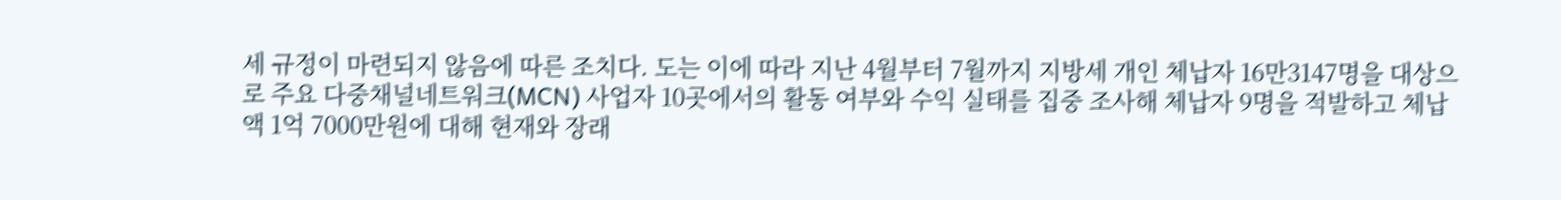세 규정이 마련되지 않음에 따른 조치다. 도는 이에 따라 지난 4월부터 7월까지 지방세 개인 체납자 16만3147명을 대상으로 주요 다중채널네트워크(MCN) 사업자 10곳에서의 활동 여부와 수익 실태를 집중 조사해 체납자 9명을 적발하고 체납액 1억 7000만원에 대해 현재와 장래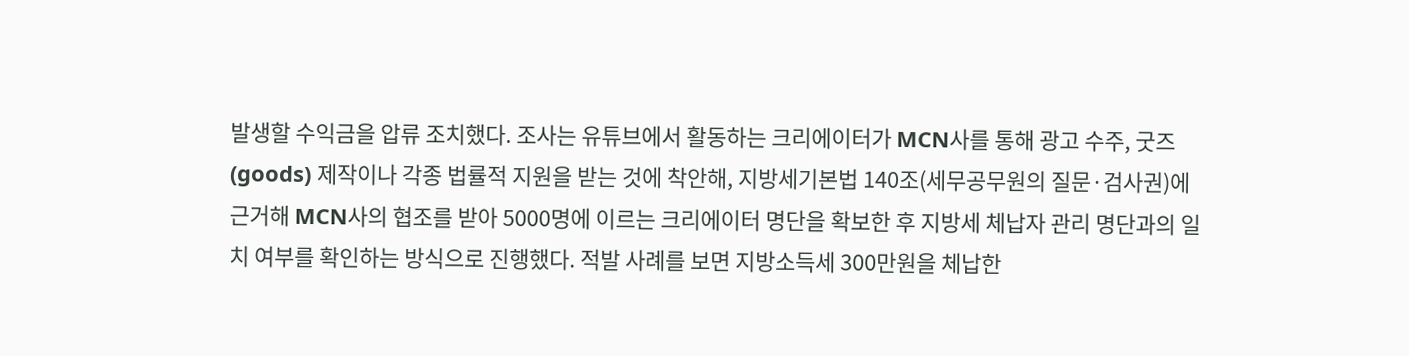발생할 수익금을 압류 조치했다. 조사는 유튜브에서 활동하는 크리에이터가 MCN사를 통해 광고 수주, 굿즈(goods) 제작이나 각종 법률적 지원을 받는 것에 착안해, 지방세기본법 140조(세무공무원의 질문·검사권)에 근거해 MCN사의 협조를 받아 5000명에 이르는 크리에이터 명단을 확보한 후 지방세 체납자 관리 명단과의 일치 여부를 확인하는 방식으로 진행했다. 적발 사례를 보면 지방소득세 300만원을 체납한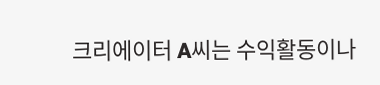크리에이터 A씨는 수익활동이나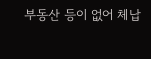부동산 등이 없어 체납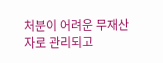처분이 어려운 무재산자로 관리되고